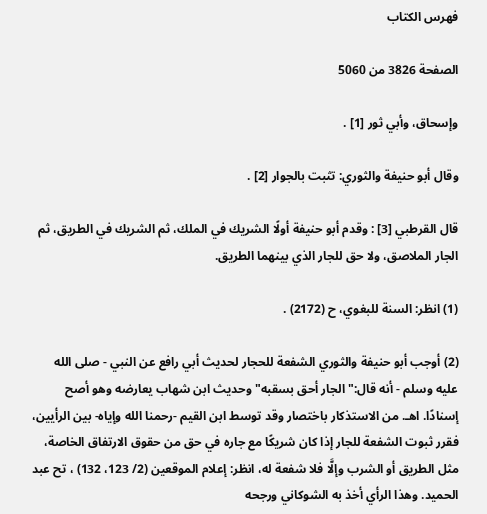فهرس الكتاب

الصفحة 3826 من 5060

وإسحاق، وأبي ثور [1] .

وقال أبو حنيفة والثوري: تثبت بالجوار [2] .

قال القرطبي [3] : وقدم أبو حنيفة أولًا الشريك في الملك، ثم الشريك في الطريق، ثم الجار الملاصق، ولا حق للجار الذي بينهما الطريق.

(1) انظر: السنة للبغوي، ح (2172) .

(2) أوجب أبو حنيفة والثوري الشفعة للحجار لحديث أبي رافع عن النبي - صلى الله عليه وسلم - أنه قال:"الجار أحق بسقبه"وحديث ابن شهاب يعارضه وهو أصح إسنادًا. اهـ. من الاستذكار باختصار وقد توسط ابن القيم -رحمنا الله وإياه- بين الرأيين، فقرر ثبوت الشفعة للجار إذا كان شريكًا مع جاره في حق من حقوق الارتفاق الخاصة، مثل الطريق أو الشرب وإلَّا فلا شفعة له، انظر: إعلام الموقعين (2/ 123، 132) ، تح عبد الحميد. وهذا الرأي أخذ به الشوكاني ورجحه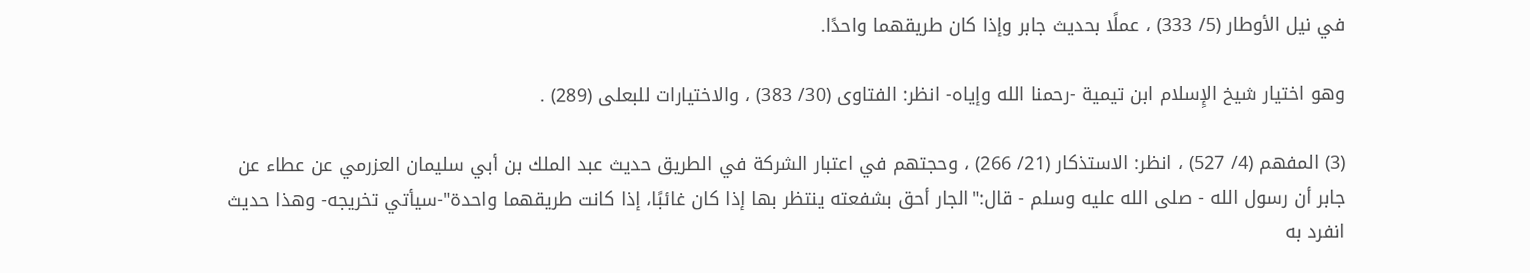في نيل الأوطار (5/ 333) ، عملًا بحديث جابر وإذا كان طريقهما واحدًا.

وهو اختيار شيخ الإِسلام ابن تيمية -رحمنا الله وإياه- انظر: الفتاوى (30/ 383) ، والاختيارات للبعلى (289) .

(3) المفهم (4/ 527) ، انظر: الاستذكار (21/ 266) ، وحجتهم في اعتبار الشركة في الطريق حديث عبد الملك بن أبي سليمان العزرمي عن عطاء عن جابر أن رسول الله - صلى الله عليه وسلم - قال:"الجار أحق بشفعته ينتظر بها إذا كان غائبًا، إذا كانت طريقهما واحدة"-سيأتي تخريجه- وهذا حديث انفرد به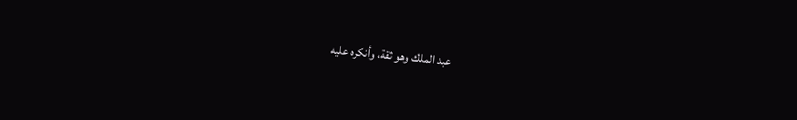عبد الملك وهو ثقة، وأنكره عليه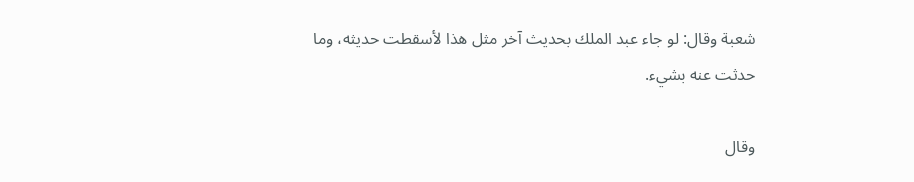شعبة وقال: لو جاء عبد الملك بحديث آخر مثل هذا لأسقطت حديثه، وما حدثت عنه بشيء.

وقال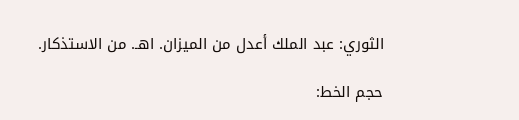الثوري: عبد الملك أعدل من الميزان. اهـ. من الاستذكار.

حجم الخط: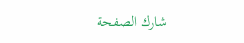شارك الصفحة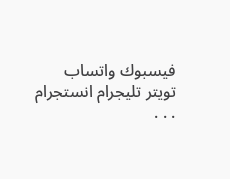فيسبوك واتساب تويتر تليجرام انستجرام
. . .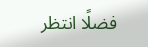فضلًا انتظر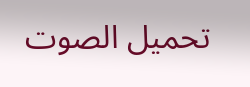تحميل الصوت